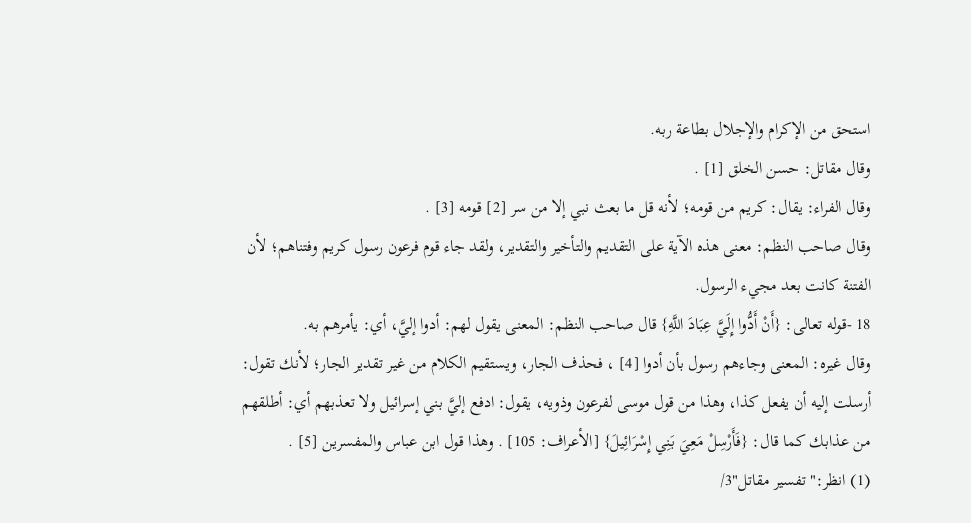استحق من الإكرام والإجلال بطاعة ربه.
وقال مقاتل: حسن الخلق [1] .
وقال الفراء: يقال: كريم من قومه؛ لأنه قل ما بعث نبي إلا من سر [2] قومه [3] .
وقال صاحب النظم: معنى هذه الآية على التقديم والتأخير والتقدير، ولقد جاء قوم فرعون رسول كريم وفتناهم؛ لأن الفتنة كانت بعد مجيء الرسول.
18 -قوله تعالى: {أَنْ أَدُّوا إِلَيَّ عِبَادَ اللَّهِ} قال صاحب النظم: المعنى يقول لهم: أدوا إليَّ، أي: يأمرهم به.
وقال غيره: المعنى وجاءهم رسول بأن أدوا [4] ، فحذف الجار، ويستقيم الكلام من غير تقدير الجار؛ لأنك تقول: أرسلت إليه أن يفعل كذا، وهذا من قول موسى لفرعون وذويه، يقول: ادفع إليَّ بني إسرائيل ولا تعذبهم أي: أطلقهم من عذابك كما قال: {فَأَرْسِلْ مَعِيَ بَنِي إِسْرَائِيلَ} [الأعراف: 105] . وهذا قول ابن عباس والمفسرين [5] .
(1) انظر:"تفسير مقاتل"3/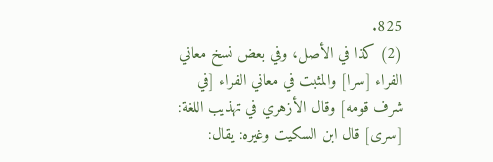825.
(2) كذا في الأصل، وفي بعض نسخ معاني الفراء [سرا] والمثبت في معاني الفراء [في شرف قومه] وقال الأزهري في تهذيب اللغة: [سرى] قال ابن السكيت وغيره: يقال: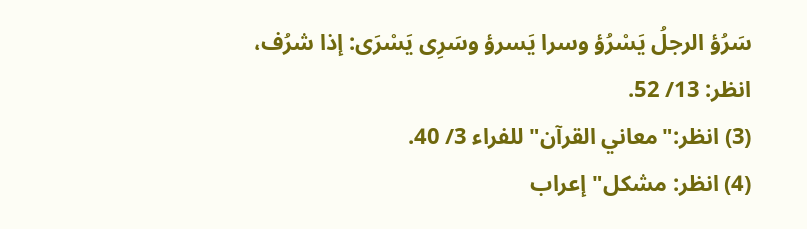سَرُؤ الرجلُ يَسْرُؤ وسرا يَسرؤ وسَرِى يَسْرَى: إذا شرُف، انظر: 13/ 52.
(3) انظر:"معاني القرآن"للفراء 3/ 40.
(4) انظر: مشكل"إعراب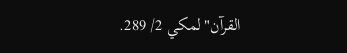القرآن"لمكي 2/ 289.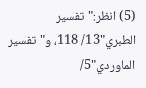(5) انظر:"تفسير الطبري"13/ 118، و"تفسير الماوردي"5/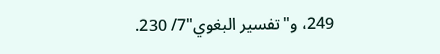249، و"تفسير البغوي"7/ 230.